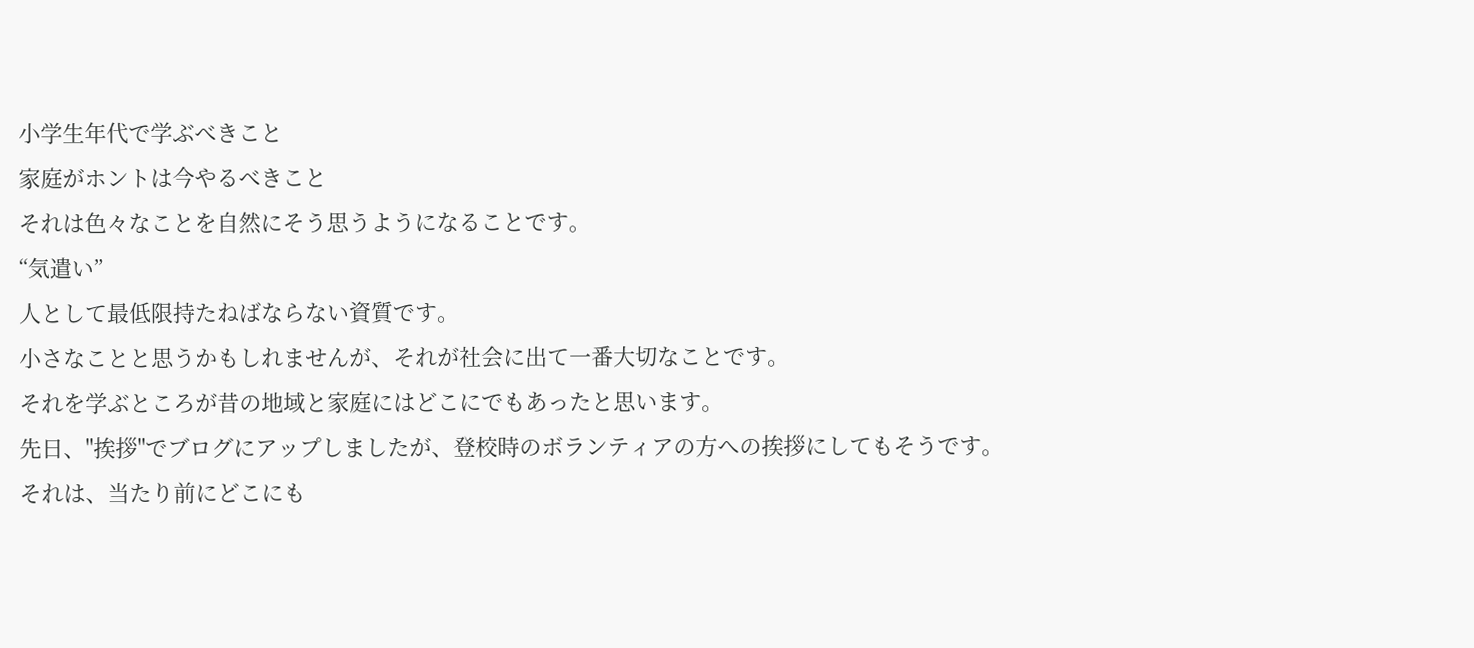小学生年代で学ぶべきこと
家庭がホントは今やるべきこと
それは色々なことを自然にそう思うようになることです。
“気遣い”
人として最低限持たねばならない資質です。
小さなことと思うかもしれませんが、それが社会に出て一番大切なことです。
それを学ぶところが昔の地域と家庭にはどこにでもあったと思います。
先日、"挨拶"でブログにアップしましたが、登校時のボランティアの方への挨拶にしてもそうです。
それは、当たり前にどこにも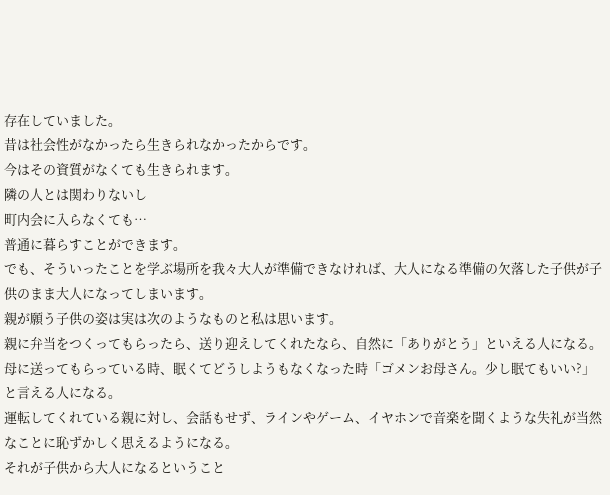存在していました。
昔は社会性がなかったら生きられなかったからです。
今はその資質がなくても生きられます。
隣の人とは関わりないし
町内会に入らなくても…
普通に暮らすことができます。
でも、そういったことを学ぶ場所を我々大人が準備できなければ、大人になる準備の欠落した子供が子供のまま大人になってしまいます。
親が願う子供の姿は実は次のようなものと私は思います。
親に弁当をつくってもらったら、送り迎えしてくれたなら、自然に「ありがとう」といえる人になる。
母に送ってもらっている時、眠くてどうしようもなくなった時「ゴメンお母さん。少し眠てもいい?」と言える人になる。
運転してくれている親に対し、会話もせず、ラインやゲーム、イヤホンで音楽を聞くような失礼が当然なことに恥ずかしく思えるようになる。
それが子供から大人になるということ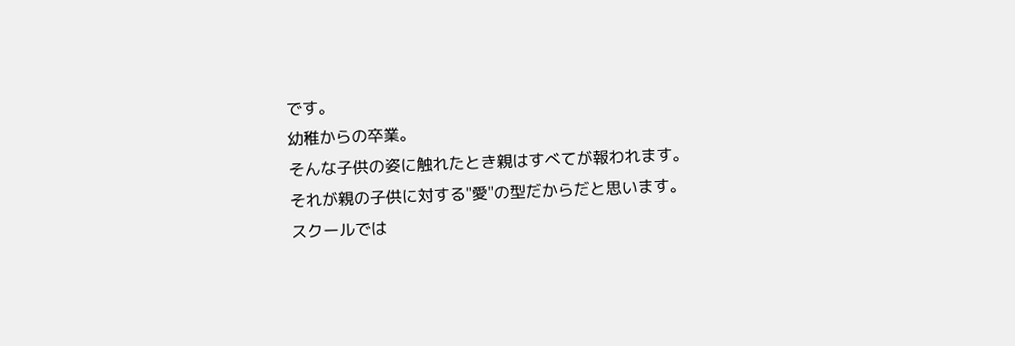です。
幼稚からの卒業。
そんな子供の姿に触れたとき親はすべてが報われます。
それが親の子供に対する"愛"の型だからだと思います。
スクールでは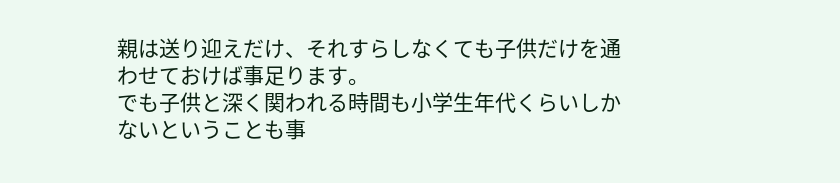親は送り迎えだけ、それすらしなくても子供だけを通わせておけば事足ります。
でも子供と深く関われる時間も小学生年代くらいしかないということも事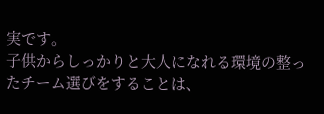実です。
子供からしっかりと大人になれる環境の整ったチーム選びをすることは、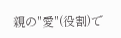親の"愛"(役割)で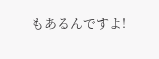もあるんですよ!